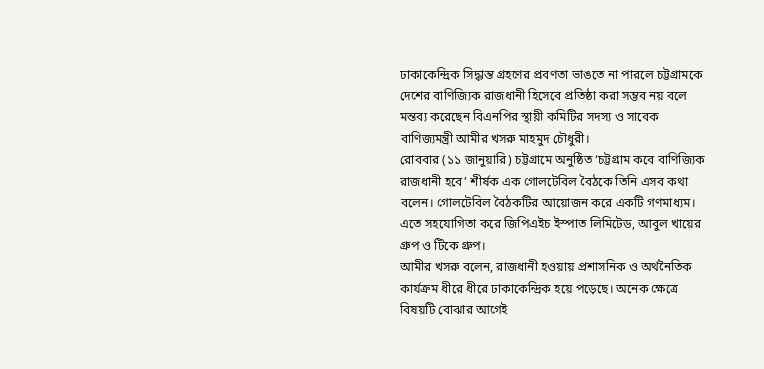ঢাকাকেন্দ্রিক সিদ্ধান্ত গ্রহণের প্রবণতা ভাঙতে না পারলে চট্টগ্রামকে দেশের বাণিজ্যিক রাজধানী হিসেবে প্রতিষ্ঠা করা সম্ভব নয় বলে মন্তব্য করেছেন বিএনপির স্থায়ী কমিটির সদস্য ও সাবেক বাণিজ্যমন্ত্রী আমীর খসরু মাহমুদ চৌধুরী।
রোববার (১১ জানুয়ারি) চট্টগ্রামে অনুষ্ঠিত ‘চট্টগ্রাম কবে বাণিজ্যিক রাজধানী হবে’ শীর্ষক এক গোলটেবিল বৈঠকে তিনি এসব কথা বলেন। গোলটেবিল বৈঠকটির আয়োজন করে একটি গণমাধ্যম। এতে সহযোগিতা করে জিপিএইচ ইস্পাত লিমিটেড, আবুল খায়ের গ্রুপ ও টিকে গ্রুপ।
আমীর খসরু বলেন, রাজধানী হওয়ায় প্রশাসনিক ও অর্থনৈতিক কার্যক্রম ধীরে ধীরে ঢাকাকেন্দ্রিক হয়ে পড়েছে। অনেক ক্ষেত্রে বিষয়টি বোঝার আগেই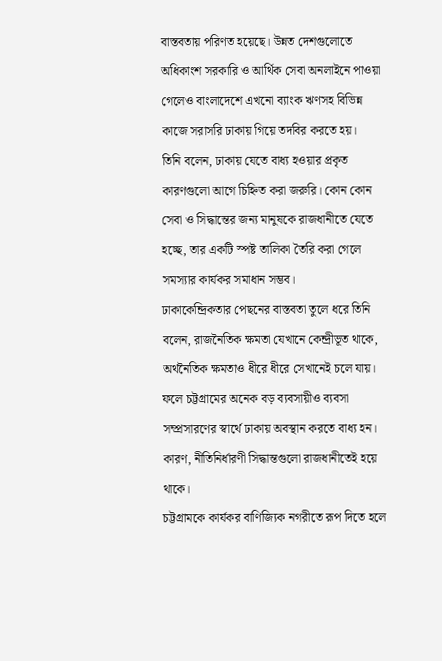বাস্তবতায় পরিণত হয়েছে। উন্নত দেশগুলোতে অধিকাংশ সরকারি ও আর্থিক সেবা অনলাইনে পাওয়া গেলেও বাংলাদেশে এখনো ব্যাংক ঋণসহ বিভিন্ন কাজে সরাসরি ঢাকায় গিয়ে তদবির করতে হয়।
তিনি বলেন, ঢাকায় যেতে বাধ্য হওয়ার প্রকৃত কারণগুলো আগে চিহ্নিত করা জরুরি। কোন কোন সেবা ও সিদ্ধান্তের জন্য মানুষকে রাজধানীতে যেতে হচ্ছে, তার একটি স্পষ্ট তালিকা তৈরি করা গেলে সমস্যার কার্যকর সমাধান সম্ভব।
ঢাকাকেন্দ্রিকতার পেছনের বাস্তবতা তুলে ধরে তিনি বলেন, রাজনৈতিক ক্ষমতা যেখানে কেন্দ্রীভূত থাকে, অর্থনৈতিক ক্ষমতাও ধীরে ধীরে সেখানেই চলে যায়। ফলে চট্টগ্রামের অনেক বড় ব্যবসায়ীও ব্যবসা সম্প্রসারণের স্বার্থে ঢাকায় অবস্থান করতে বাধ্য হন। কারণ, নীতিনির্ধারণী সিদ্ধান্তগুলো রাজধানীতেই হয়ে থাকে।
চট্টগ্রামকে কার্যকর বাণিজ্যিক নগরীতে রূপ দিতে হলে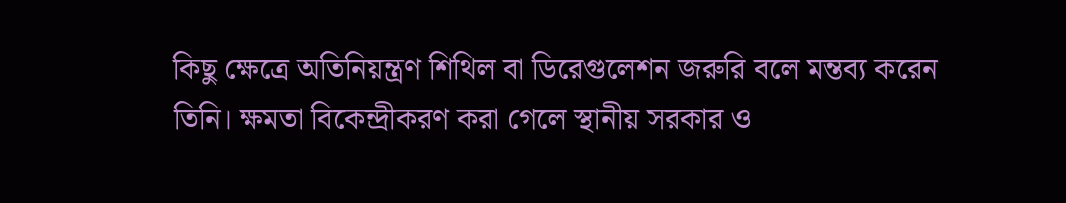কিছু ক্ষেত্রে অতিনিয়ন্ত্রণ শিথিল বা ডিরেগুলেশন জরুরি বলে মন্তব্য করেন তিনি। ক্ষমতা বিকেন্দ্রীকরণ করা গেলে স্থানীয় সরকার ও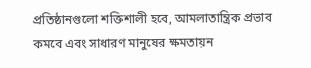প্রতিষ্ঠানগুলো শক্তিশালী হবে, আমলাতান্ত্রিক প্রভাব কমবে এবং সাধারণ মানুষের ক্ষমতায়ন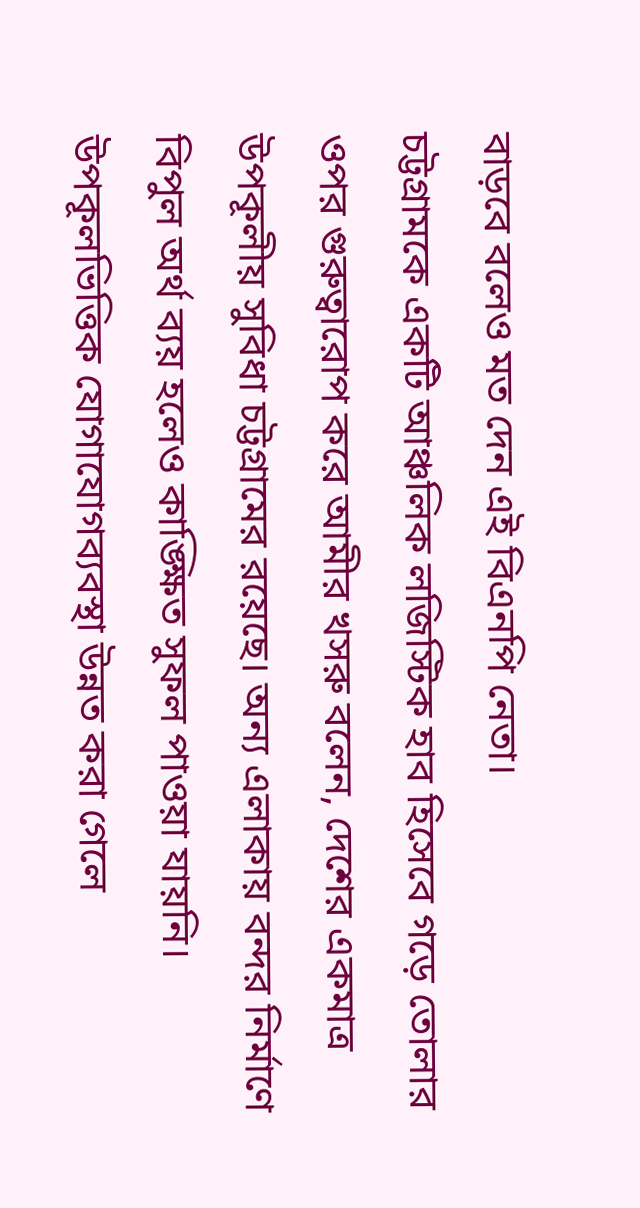বাড়বে বলেও মত দেন এই বিএনপি নেতা।
চট্টগ্রামকে একটি আঞ্চলিক লজিস্টিক হাব হিসেবে গড়ে তোলার ওপর গুরুত্বারোপ করে আমীর খসরু বলেন, দেশের একমাত্র উপকূলীয় সুবিধা চট্টগ্রামের রয়েছে। অন্য এলাকায় বন্দর নির্মাণে বিপুল অর্থ ব্যয় হলেও কাঙ্ক্ষিত সুফল পাওয়া যায়নি। উপকূলভিত্তিক যোগাযোগব্যবস্থা উন্নত করা গেলে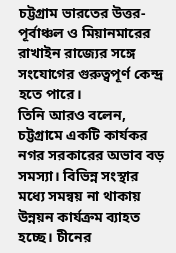চট্টগ্রাম ভারতের উত্তর-পূর্বাঞ্চল ও মিয়ানমারের রাখাইন রাজ্যের সঙ্গে সংযোগের গুরুত্বপূর্ণ কেন্দ্র হতে পারে।
তিনি আরও বলেন, চট্টগ্রামে একটি কার্যকর নগর সরকারের অভাব বড় সমস্যা। বিভিন্ন সংস্থার মধ্যে সমন্বয় না থাকায় উন্নয়ন কার্যক্রম ব্যাহত হচ্ছে। চীনের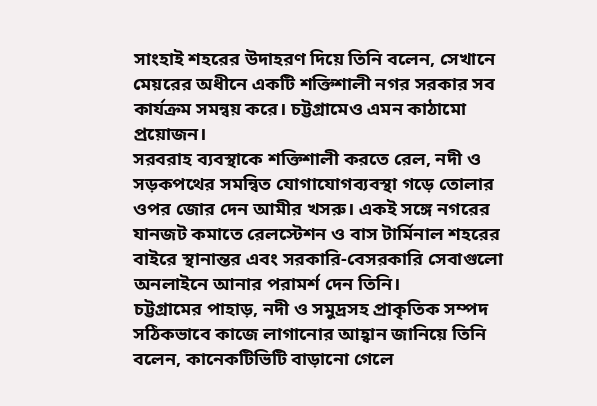সাংহাই শহরের উদাহরণ দিয়ে তিনি বলেন, সেখানে মেয়রের অধীনে একটি শক্তিশালী নগর সরকার সব কার্যক্রম সমন্বয় করে। চট্টগ্রামেও এমন কাঠামো প্রয়োজন।
সরবরাহ ব্যবস্থাকে শক্তিশালী করতে রেল, নদী ও সড়কপথের সমন্বিত যোগাযোগব্যবস্থা গড়ে তোলার ওপর জোর দেন আমীর খসরু। একই সঙ্গে নগরের যানজট কমাতে রেলস্টেশন ও বাস টার্মিনাল শহরের বাইরে স্থানান্তর এবং সরকারি-বেসরকারি সেবাগুলো অনলাইনে আনার পরামর্শ দেন তিনি।
চট্টগ্রামের পাহাড়, নদী ও সমুদ্রসহ প্রাকৃতিক সম্পদ সঠিকভাবে কাজে লাগানোর আহ্বান জানিয়ে তিনি বলেন, কানেকটিভিটি বাড়ানো গেলে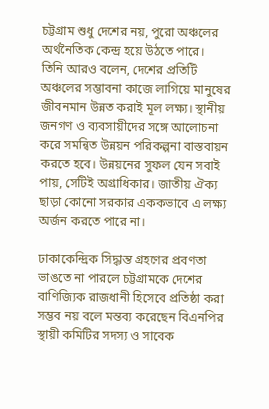চট্টগ্রাম শুধু দেশের নয়, পুরো অঞ্চলের অর্থনৈতিক কেন্দ্র হয়ে উঠতে পারে।
তিনি আরও বলেন, দেশের প্রতিটি অঞ্চলের সম্ভাবনা কাজে লাগিয়ে মানুষের জীবনমান উন্নত করাই মূল লক্ষ্য। স্থানীয় জনগণ ও ব্যবসায়ীদের সঙ্গে আলোচনা করে সমন্বিত উন্নয়ন পরিকল্পনা বাস্তবায়ন করতে হবে। উন্নয়নের সুফল যেন সবাই পায়, সেটিই অগ্রাধিকার। জাতীয় ঐক্য ছাড়া কোনো সরকার এককভাবে এ লক্ষ্য অর্জন করতে পারে না।

ঢাকাকেন্দ্রিক সিদ্ধান্ত গ্রহণের প্রবণতা ভাঙতে না পারলে চট্টগ্রামকে দেশের বাণিজ্যিক রাজধানী হিসেবে প্রতিষ্ঠা করা সম্ভব নয় বলে মন্তব্য করেছেন বিএনপির স্থায়ী কমিটির সদস্য ও সাবেক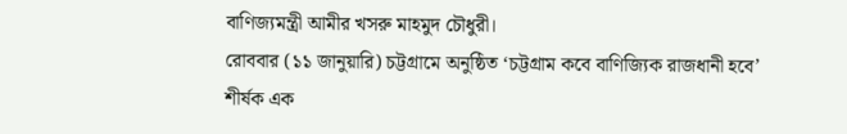বাণিজ্যমন্ত্রী আমীর খসরু মাহমুদ চৌধুরী।
রোববার (১১ জানুয়ারি) চট্টগ্রামে অনুষ্ঠিত ‘চট্টগ্রাম কবে বাণিজ্যিক রাজধানী হবে’ শীর্ষক এক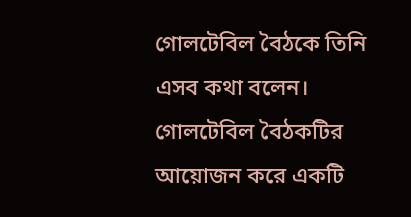গোলটেবিল বৈঠকে তিনি এসব কথা বলেন। গোলটেবিল বৈঠকটির আয়োজন করে একটি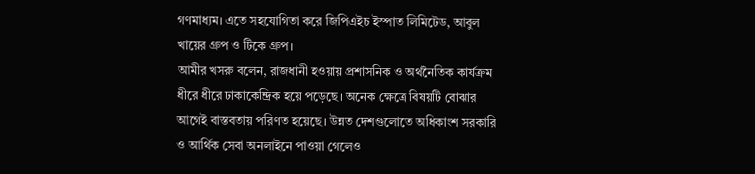গণমাধ্যম। এতে সহযোগিতা করে জিপিএইচ ইস্পাত লিমিটেড, আবুল খায়ের গ্রুপ ও টিকে গ্রুপ।
আমীর খসরু বলেন, রাজধানী হওয়ায় প্রশাসনিক ও অর্থনৈতিক কার্যক্রম ধীরে ধীরে ঢাকাকেন্দ্রিক হয়ে পড়েছে। অনেক ক্ষেত্রে বিষয়টি বোঝার আগেই বাস্তবতায় পরিণত হয়েছে। উন্নত দেশগুলোতে অধিকাংশ সরকারি ও আর্থিক সেবা অনলাইনে পাওয়া গেলেও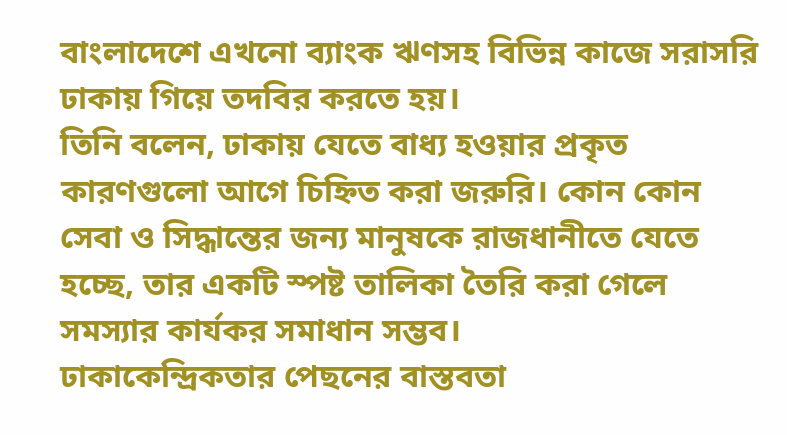বাংলাদেশে এখনো ব্যাংক ঋণসহ বিভিন্ন কাজে সরাসরি ঢাকায় গিয়ে তদবির করতে হয়।
তিনি বলেন, ঢাকায় যেতে বাধ্য হওয়ার প্রকৃত কারণগুলো আগে চিহ্নিত করা জরুরি। কোন কোন সেবা ও সিদ্ধান্তের জন্য মানুষকে রাজধানীতে যেতে হচ্ছে, তার একটি স্পষ্ট তালিকা তৈরি করা গেলে সমস্যার কার্যকর সমাধান সম্ভব।
ঢাকাকেন্দ্রিকতার পেছনের বাস্তবতা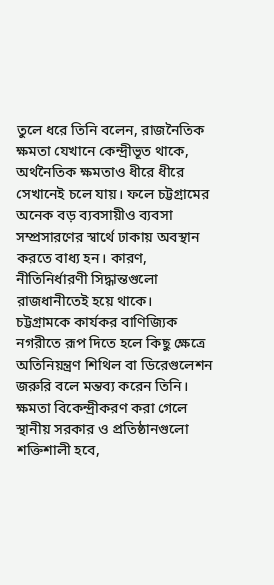তুলে ধরে তিনি বলেন, রাজনৈতিক ক্ষমতা যেখানে কেন্দ্রীভূত থাকে, অর্থনৈতিক ক্ষমতাও ধীরে ধীরে সেখানেই চলে যায়। ফলে চট্টগ্রামের অনেক বড় ব্যবসায়ীও ব্যবসা সম্প্রসারণের স্বার্থে ঢাকায় অবস্থান করতে বাধ্য হন। কারণ, নীতিনির্ধারণী সিদ্ধান্তগুলো রাজধানীতেই হয়ে থাকে।
চট্টগ্রামকে কার্যকর বাণিজ্যিক নগরীতে রূপ দিতে হলে কিছু ক্ষেত্রে অতিনিয়ন্ত্রণ শিথিল বা ডিরেগুলেশন জরুরি বলে মন্তব্য করেন তিনি। ক্ষমতা বিকেন্দ্রীকরণ করা গেলে স্থানীয় সরকার ও প্রতিষ্ঠানগুলো শক্তিশালী হবে,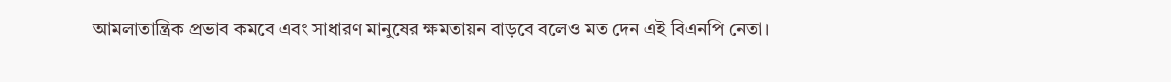আমলাতান্ত্রিক প্রভাব কমবে এবং সাধারণ মানুষের ক্ষমতায়ন বাড়বে বলেও মত দেন এই বিএনপি নেতা।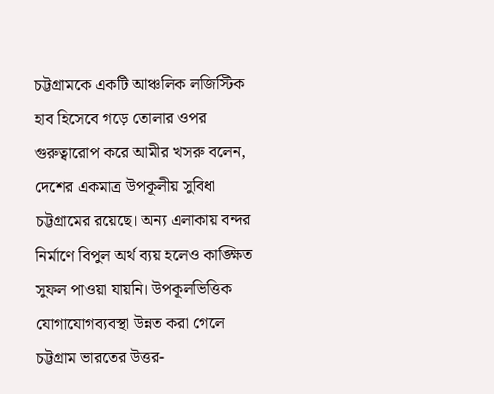চট্টগ্রামকে একটি আঞ্চলিক লজিস্টিক হাব হিসেবে গড়ে তোলার ওপর গুরুত্বারোপ করে আমীর খসরু বলেন, দেশের একমাত্র উপকূলীয় সুবিধা চট্টগ্রামের রয়েছে। অন্য এলাকায় বন্দর নির্মাণে বিপুল অর্থ ব্যয় হলেও কাঙ্ক্ষিত সুফল পাওয়া যায়নি। উপকূলভিত্তিক যোগাযোগব্যবস্থা উন্নত করা গেলে চট্টগ্রাম ভারতের উত্তর-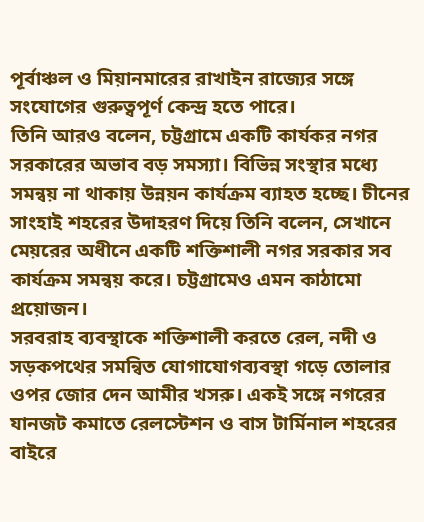পূর্বাঞ্চল ও মিয়ানমারের রাখাইন রাজ্যের সঙ্গে সংযোগের গুরুত্বপূর্ণ কেন্দ্র হতে পারে।
তিনি আরও বলেন, চট্টগ্রামে একটি কার্যকর নগর সরকারের অভাব বড় সমস্যা। বিভিন্ন সংস্থার মধ্যে সমন্বয় না থাকায় উন্নয়ন কার্যক্রম ব্যাহত হচ্ছে। চীনের সাংহাই শহরের উদাহরণ দিয়ে তিনি বলেন, সেখানে মেয়রের অধীনে একটি শক্তিশালী নগর সরকার সব কার্যক্রম সমন্বয় করে। চট্টগ্রামেও এমন কাঠামো প্রয়োজন।
সরবরাহ ব্যবস্থাকে শক্তিশালী করতে রেল, নদী ও সড়কপথের সমন্বিত যোগাযোগব্যবস্থা গড়ে তোলার ওপর জোর দেন আমীর খসরু। একই সঙ্গে নগরের যানজট কমাতে রেলস্টেশন ও বাস টার্মিনাল শহরের বাইরে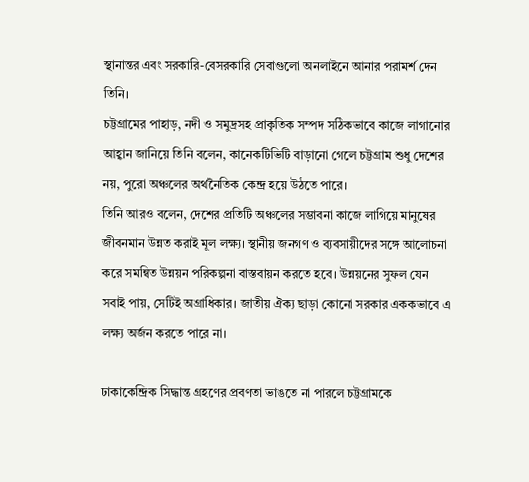স্থানান্তর এবং সরকারি-বেসরকারি সেবাগুলো অনলাইনে আনার পরামর্শ দেন তিনি।
চট্টগ্রামের পাহাড়, নদী ও সমুদ্রসহ প্রাকৃতিক সম্পদ সঠিকভাবে কাজে লাগানোর আহ্বান জানিয়ে তিনি বলেন, কানেকটিভিটি বাড়ানো গেলে চট্টগ্রাম শুধু দেশের নয়, পুরো অঞ্চলের অর্থনৈতিক কেন্দ্র হয়ে উঠতে পারে।
তিনি আরও বলেন, দেশের প্রতিটি অঞ্চলের সম্ভাবনা কাজে লাগিয়ে মানুষের জীবনমান উন্নত করাই মূল লক্ষ্য। স্থানীয় জনগণ ও ব্যবসায়ীদের সঙ্গে আলোচনা করে সমন্বিত উন্নয়ন পরিকল্পনা বাস্তবায়ন করতে হবে। উন্নয়নের সুফল যেন সবাই পায়, সেটিই অগ্রাধিকার। জাতীয় ঐক্য ছাড়া কোনো সরকার এককভাবে এ লক্ষ্য অর্জন করতে পারে না।

ঢাকাকেন্দ্রিক সিদ্ধান্ত গ্রহণের প্রবণতা ভাঙতে না পারলে চট্টগ্রামকে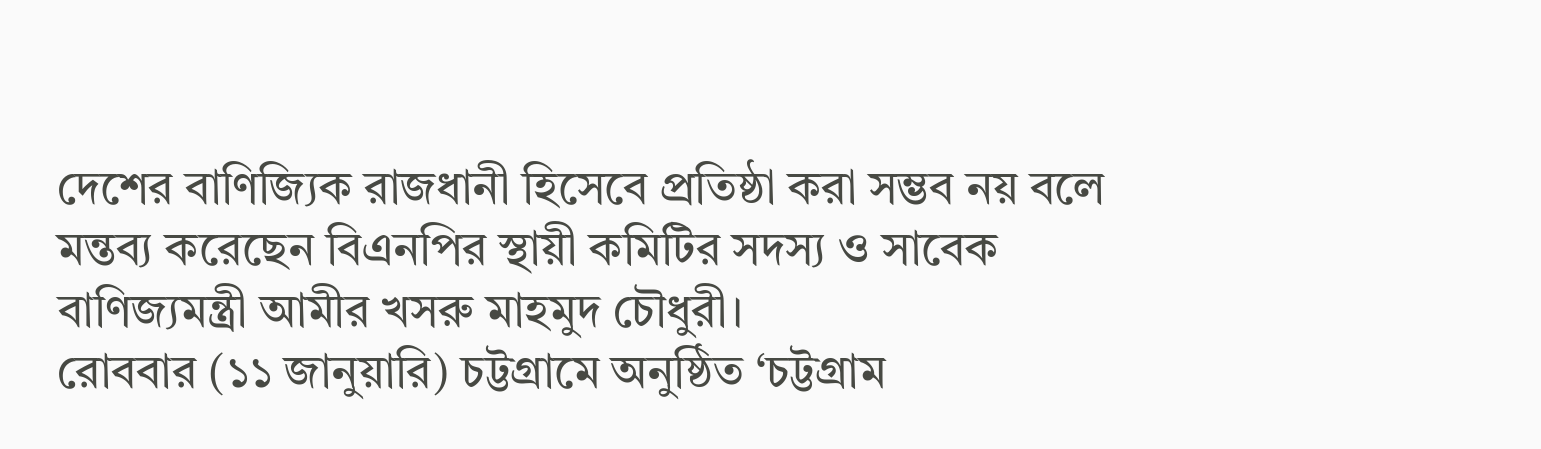দেশের বাণিজ্যিক রাজধানী হিসেবে প্রতিষ্ঠা করা সম্ভব নয় বলে মন্তব্য করেছেন বিএনপির স্থায়ী কমিটির সদস্য ও সাবেক বাণিজ্যমন্ত্রী আমীর খসরু মাহমুদ চৌধুরী।
রোববার (১১ জানুয়ারি) চট্টগ্রামে অনুষ্ঠিত ‘চট্টগ্রাম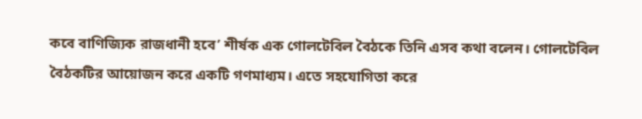কবে বাণিজ্যিক রাজধানী হবে’ শীর্ষক এক গোলটেবিল বৈঠকে তিনি এসব কথা বলেন। গোলটেবিল বৈঠকটির আয়োজন করে একটি গণমাধ্যম। এতে সহযোগিতা করে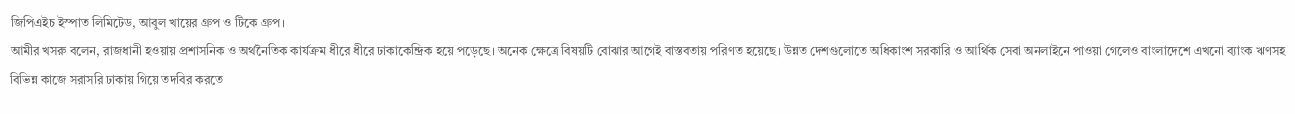জিপিএইচ ইস্পাত লিমিটেড, আবুল খায়ের গ্রুপ ও টিকে গ্রুপ।
আমীর খসরু বলেন, রাজধানী হওয়ায় প্রশাসনিক ও অর্থনৈতিক কার্যক্রম ধীরে ধীরে ঢাকাকেন্দ্রিক হয়ে পড়েছে। অনেক ক্ষেত্রে বিষয়টি বোঝার আগেই বাস্তবতায় পরিণত হয়েছে। উন্নত দেশগুলোতে অধিকাংশ সরকারি ও আর্থিক সেবা অনলাইনে পাওয়া গেলেও বাংলাদেশে এখনো ব্যাংক ঋণসহ বিভিন্ন কাজে সরাসরি ঢাকায় গিয়ে তদবির করতে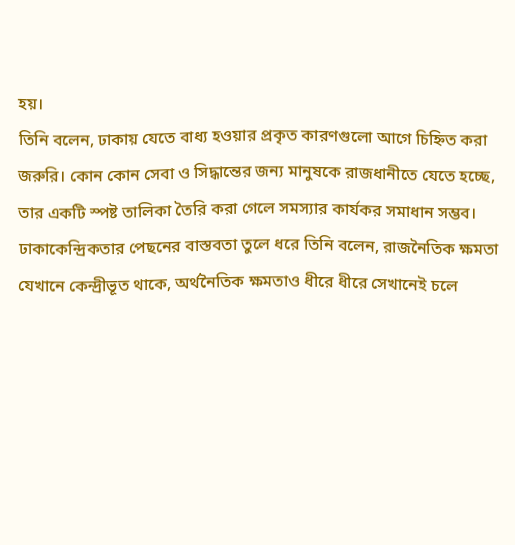হয়।
তিনি বলেন, ঢাকায় যেতে বাধ্য হওয়ার প্রকৃত কারণগুলো আগে চিহ্নিত করা জরুরি। কোন কোন সেবা ও সিদ্ধান্তের জন্য মানুষকে রাজধানীতে যেতে হচ্ছে, তার একটি স্পষ্ট তালিকা তৈরি করা গেলে সমস্যার কার্যকর সমাধান সম্ভব।
ঢাকাকেন্দ্রিকতার পেছনের বাস্তবতা তুলে ধরে তিনি বলেন, রাজনৈতিক ক্ষমতা যেখানে কেন্দ্রীভূত থাকে, অর্থনৈতিক ক্ষমতাও ধীরে ধীরে সেখানেই চলে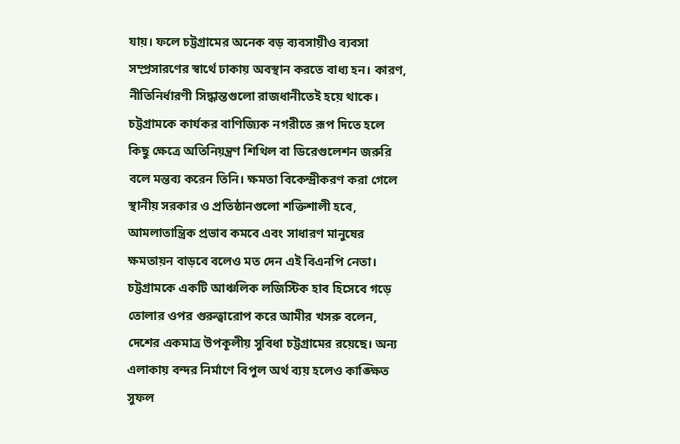যায়। ফলে চট্টগ্রামের অনেক বড় ব্যবসায়ীও ব্যবসা সম্প্রসারণের স্বার্থে ঢাকায় অবস্থান করতে বাধ্য হন। কারণ, নীতিনির্ধারণী সিদ্ধান্তগুলো রাজধানীতেই হয়ে থাকে।
চট্টগ্রামকে কার্যকর বাণিজ্যিক নগরীতে রূপ দিতে হলে কিছু ক্ষেত্রে অতিনিয়ন্ত্রণ শিথিল বা ডিরেগুলেশন জরুরি বলে মন্তব্য করেন তিনি। ক্ষমতা বিকেন্দ্রীকরণ করা গেলে স্থানীয় সরকার ও প্রতিষ্ঠানগুলো শক্তিশালী হবে, আমলাতান্ত্রিক প্রভাব কমবে এবং সাধারণ মানুষের ক্ষমতায়ন বাড়বে বলেও মত দেন এই বিএনপি নেতা।
চট্টগ্রামকে একটি আঞ্চলিক লজিস্টিক হাব হিসেবে গড়ে তোলার ওপর গুরুত্বারোপ করে আমীর খসরু বলেন, দেশের একমাত্র উপকূলীয় সুবিধা চট্টগ্রামের রয়েছে। অন্য এলাকায় বন্দর নির্মাণে বিপুল অর্থ ব্যয় হলেও কাঙ্ক্ষিত সুফল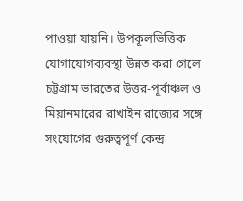পাওয়া যায়নি। উপকূলভিত্তিক যোগাযোগব্যবস্থা উন্নত করা গেলে চট্টগ্রাম ভারতের উত্তর-পূর্বাঞ্চল ও মিয়ানমারের রাখাইন রাজ্যের সঙ্গে সংযোগের গুরুত্বপূর্ণ কেন্দ্র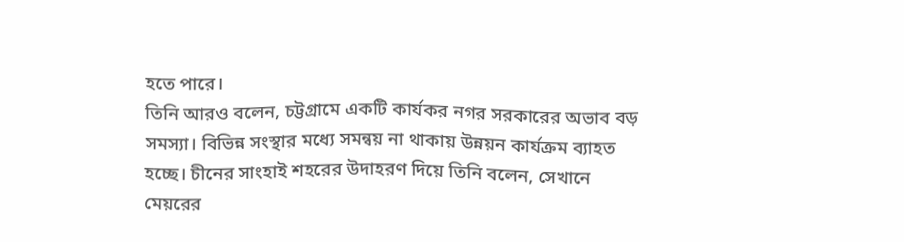হতে পারে।
তিনি আরও বলেন, চট্টগ্রামে একটি কার্যকর নগর সরকারের অভাব বড় সমস্যা। বিভিন্ন সংস্থার মধ্যে সমন্বয় না থাকায় উন্নয়ন কার্যক্রম ব্যাহত হচ্ছে। চীনের সাংহাই শহরের উদাহরণ দিয়ে তিনি বলেন, সেখানে মেয়রের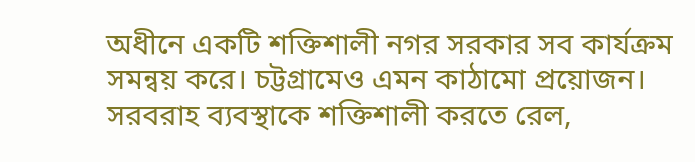অধীনে একটি শক্তিশালী নগর সরকার সব কার্যক্রম সমন্বয় করে। চট্টগ্রামেও এমন কাঠামো প্রয়োজন।
সরবরাহ ব্যবস্থাকে শক্তিশালী করতে রেল,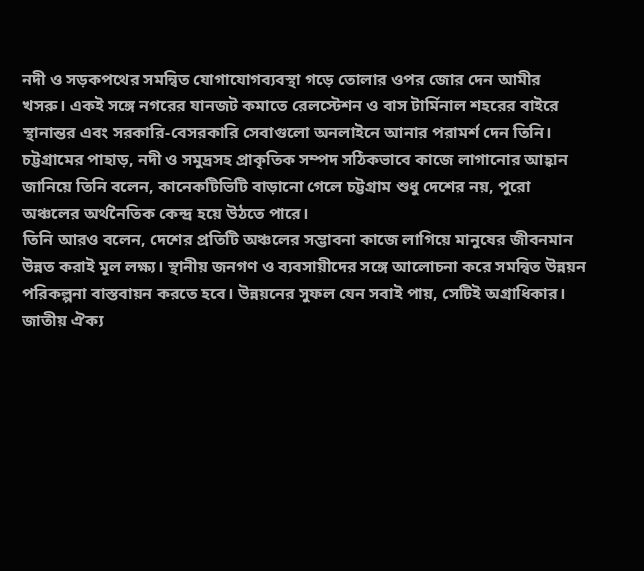নদী ও সড়কপথের সমন্বিত যোগাযোগব্যবস্থা গড়ে তোলার ওপর জোর দেন আমীর খসরু। একই সঙ্গে নগরের যানজট কমাতে রেলস্টেশন ও বাস টার্মিনাল শহরের বাইরে স্থানান্তর এবং সরকারি-বেসরকারি সেবাগুলো অনলাইনে আনার পরামর্শ দেন তিনি।
চট্টগ্রামের পাহাড়, নদী ও সমুদ্রসহ প্রাকৃতিক সম্পদ সঠিকভাবে কাজে লাগানোর আহ্বান জানিয়ে তিনি বলেন, কানেকটিভিটি বাড়ানো গেলে চট্টগ্রাম শুধু দেশের নয়, পুরো অঞ্চলের অর্থনৈতিক কেন্দ্র হয়ে উঠতে পারে।
তিনি আরও বলেন, দেশের প্রতিটি অঞ্চলের সম্ভাবনা কাজে লাগিয়ে মানুষের জীবনমান উন্নত করাই মূল লক্ষ্য। স্থানীয় জনগণ ও ব্যবসায়ীদের সঙ্গে আলোচনা করে সমন্বিত উন্নয়ন পরিকল্পনা বাস্তবায়ন করতে হবে। উন্নয়নের সুফল যেন সবাই পায়, সেটিই অগ্রাধিকার। জাতীয় ঐক্য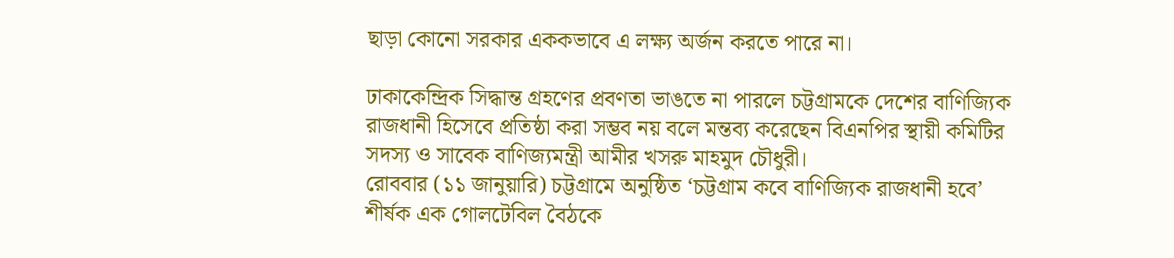ছাড়া কোনো সরকার এককভাবে এ লক্ষ্য অর্জন করতে পারে না।

ঢাকাকেন্দ্রিক সিদ্ধান্ত গ্রহণের প্রবণতা ভাঙতে না পারলে চট্টগ্রামকে দেশের বাণিজ্যিক রাজধানী হিসেবে প্রতিষ্ঠা করা সম্ভব নয় বলে মন্তব্য করেছেন বিএনপির স্থায়ী কমিটির সদস্য ও সাবেক বাণিজ্যমন্ত্রী আমীর খসরু মাহমুদ চৌধুরী।
রোববার (১১ জানুয়ারি) চট্টগ্রামে অনুষ্ঠিত ‘চট্টগ্রাম কবে বাণিজ্যিক রাজধানী হবে’ শীর্ষক এক গোলটেবিল বৈঠকে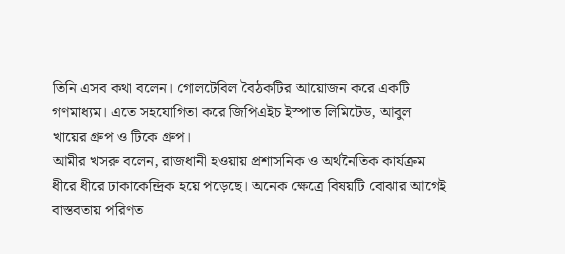তিনি এসব কথা বলেন। গোলটেবিল বৈঠকটির আয়োজন করে একটি গণমাধ্যম। এতে সহযোগিতা করে জিপিএইচ ইস্পাত লিমিটেড, আবুল খায়ের গ্রুপ ও টিকে গ্রুপ।
আমীর খসরু বলেন, রাজধানী হওয়ায় প্রশাসনিক ও অর্থনৈতিক কার্যক্রম ধীরে ধীরে ঢাকাকেন্দ্রিক হয়ে পড়েছে। অনেক ক্ষেত্রে বিষয়টি বোঝার আগেই বাস্তবতায় পরিণত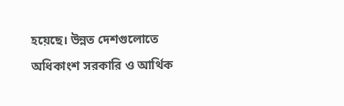হয়েছে। উন্নত দেশগুলোতে অধিকাংশ সরকারি ও আর্থিক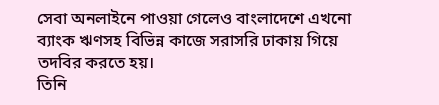সেবা অনলাইনে পাওয়া গেলেও বাংলাদেশে এখনো ব্যাংক ঋণসহ বিভিন্ন কাজে সরাসরি ঢাকায় গিয়ে তদবির করতে হয়।
তিনি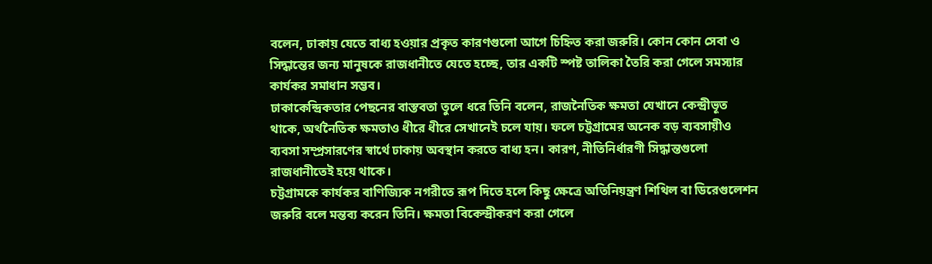বলেন, ঢাকায় যেতে বাধ্য হওয়ার প্রকৃত কারণগুলো আগে চিহ্নিত করা জরুরি। কোন কোন সেবা ও সিদ্ধান্তের জন্য মানুষকে রাজধানীতে যেতে হচ্ছে, তার একটি স্পষ্ট তালিকা তৈরি করা গেলে সমস্যার কার্যকর সমাধান সম্ভব।
ঢাকাকেন্দ্রিকতার পেছনের বাস্তবতা তুলে ধরে তিনি বলেন, রাজনৈতিক ক্ষমতা যেখানে কেন্দ্রীভূত থাকে, অর্থনৈতিক ক্ষমতাও ধীরে ধীরে সেখানেই চলে যায়। ফলে চট্টগ্রামের অনেক বড় ব্যবসায়ীও ব্যবসা সম্প্রসারণের স্বার্থে ঢাকায় অবস্থান করতে বাধ্য হন। কারণ, নীতিনির্ধারণী সিদ্ধান্তগুলো রাজধানীতেই হয়ে থাকে।
চট্টগ্রামকে কার্যকর বাণিজ্যিক নগরীতে রূপ দিতে হলে কিছু ক্ষেত্রে অতিনিয়ন্ত্রণ শিথিল বা ডিরেগুলেশন জরুরি বলে মন্তব্য করেন তিনি। ক্ষমতা বিকেন্দ্রীকরণ করা গেলে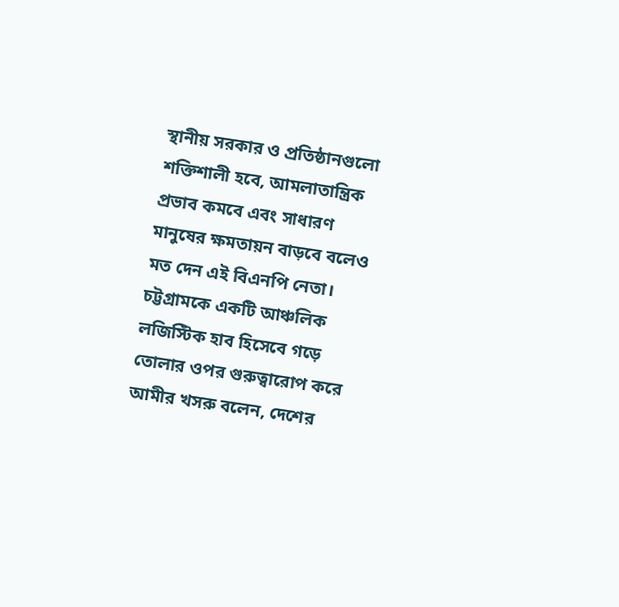স্থানীয় সরকার ও প্রতিষ্ঠানগুলো শক্তিশালী হবে, আমলাতান্ত্রিক প্রভাব কমবে এবং সাধারণ মানুষের ক্ষমতায়ন বাড়বে বলেও মত দেন এই বিএনপি নেতা।
চট্টগ্রামকে একটি আঞ্চলিক লজিস্টিক হাব হিসেবে গড়ে তোলার ওপর গুরুত্বারোপ করে আমীর খসরু বলেন, দেশের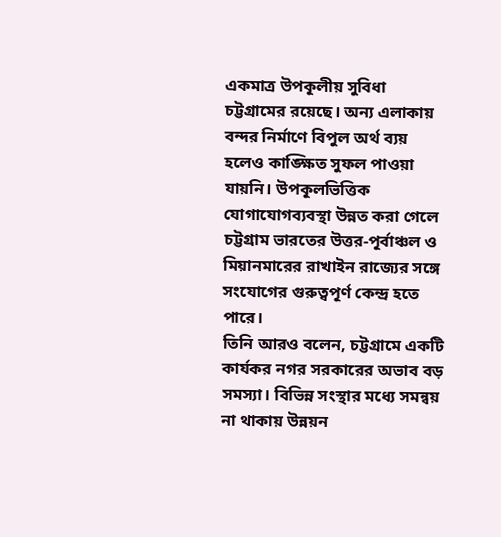একমাত্র উপকূলীয় সুবিধা চট্টগ্রামের রয়েছে। অন্য এলাকায় বন্দর নির্মাণে বিপুল অর্থ ব্যয় হলেও কাঙ্ক্ষিত সুফল পাওয়া যায়নি। উপকূলভিত্তিক যোগাযোগব্যবস্থা উন্নত করা গেলে চট্টগ্রাম ভারতের উত্তর-পূর্বাঞ্চল ও মিয়ানমারের রাখাইন রাজ্যের সঙ্গে সংযোগের গুরুত্বপূর্ণ কেন্দ্র হতে পারে।
তিনি আরও বলেন, চট্টগ্রামে একটি কার্যকর নগর সরকারের অভাব বড় সমস্যা। বিভিন্ন সংস্থার মধ্যে সমন্বয় না থাকায় উন্নয়ন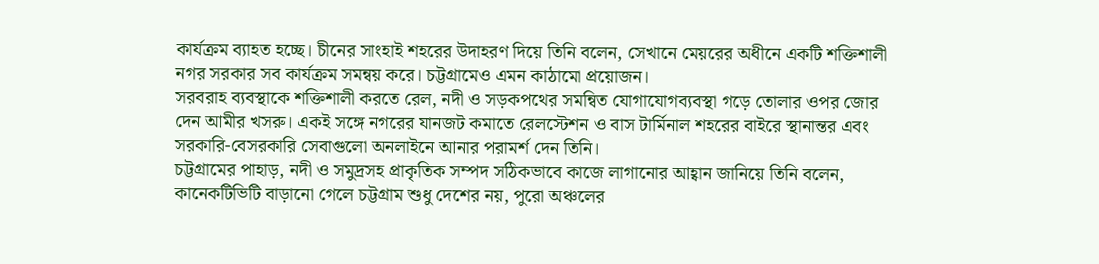কার্যক্রম ব্যাহত হচ্ছে। চীনের সাংহাই শহরের উদাহরণ দিয়ে তিনি বলেন, সেখানে মেয়রের অধীনে একটি শক্তিশালী নগর সরকার সব কার্যক্রম সমন্বয় করে। চট্টগ্রামেও এমন কাঠামো প্রয়োজন।
সরবরাহ ব্যবস্থাকে শক্তিশালী করতে রেল, নদী ও সড়কপথের সমন্বিত যোগাযোগব্যবস্থা গড়ে তোলার ওপর জোর দেন আমীর খসরু। একই সঙ্গে নগরের যানজট কমাতে রেলস্টেশন ও বাস টার্মিনাল শহরের বাইরে স্থানান্তর এবং সরকারি-বেসরকারি সেবাগুলো অনলাইনে আনার পরামর্শ দেন তিনি।
চট্টগ্রামের পাহাড়, নদী ও সমুদ্রসহ প্রাকৃতিক সম্পদ সঠিকভাবে কাজে লাগানোর আহ্বান জানিয়ে তিনি বলেন, কানেকটিভিটি বাড়ানো গেলে চট্টগ্রাম শুধু দেশের নয়, পুরো অঞ্চলের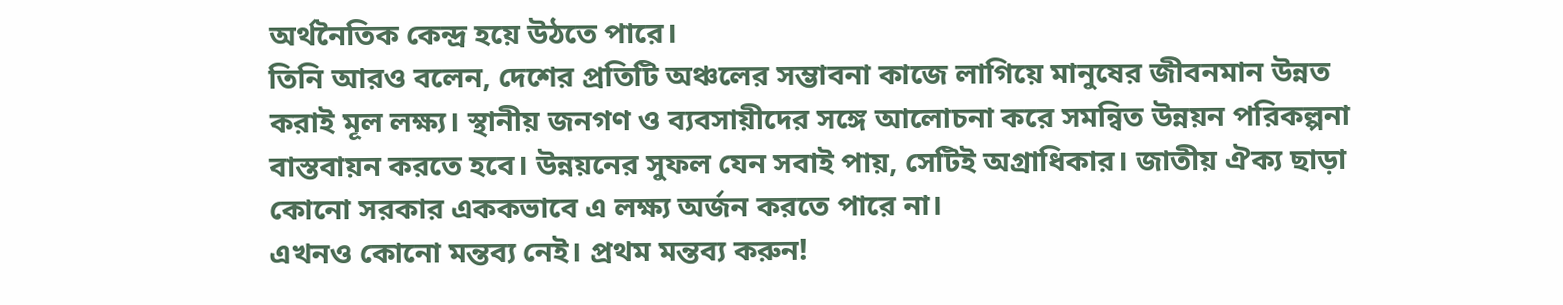অর্থনৈতিক কেন্দ্র হয়ে উঠতে পারে।
তিনি আরও বলেন, দেশের প্রতিটি অঞ্চলের সম্ভাবনা কাজে লাগিয়ে মানুষের জীবনমান উন্নত করাই মূল লক্ষ্য। স্থানীয় জনগণ ও ব্যবসায়ীদের সঙ্গে আলোচনা করে সমন্বিত উন্নয়ন পরিকল্পনা বাস্তবায়ন করতে হবে। উন্নয়নের সুফল যেন সবাই পায়, সেটিই অগ্রাধিকার। জাতীয় ঐক্য ছাড়া কোনো সরকার এককভাবে এ লক্ষ্য অর্জন করতে পারে না।
এখনও কোনো মন্তব্য নেই। প্রথম মন্তব্য করুন!